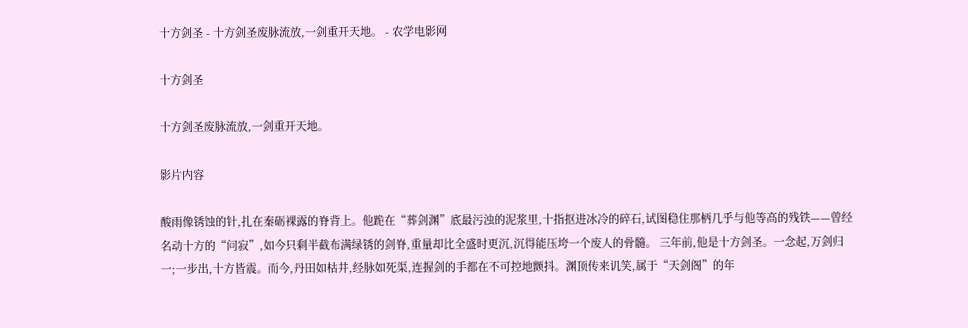十方剑圣 - 十方剑圣废脉流放,一剑重开天地。 - 农学电影网

十方剑圣

十方剑圣废脉流放,一剑重开天地。

影片内容

酸雨像锈蚀的针,扎在秦砺裸露的脊背上。他跪在“葬剑渊”底最污浊的泥浆里,十指抠进冰冷的碎石,试图稳住那柄几乎与他等高的残铁——曾经名动十方的“问寂”,如今只剩半截布满绿锈的剑脊,重量却比全盛时更沉,沉得能压垮一个废人的骨髓。 三年前,他是十方剑圣。一念起,万剑归一;一步出,十方皆震。而今,丹田如枯井,经脉如死渠,连握剑的手都在不可控地颤抖。渊顶传来讥笑,属于“天剑阁”的年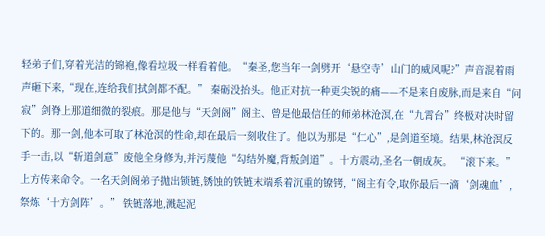轻弟子们,穿着光洁的锦袍,像看垃圾一样看着他。“秦圣,您当年一剑劈开‘悬空寺’山门的威风呢?”声音混着雨声砸下来,“现在,连给我们拭剑都不配。” 秦砺没抬头。他正对抗一种更尖锐的痛——不是来自废脉,而是来自“问寂”剑脊上那道细微的裂痕。那是他与“天剑阁”阁主、曾是他最信任的师弟林沧溟,在“九霄台”终极对决时留下的。那一剑,他本可取了林沧溟的性命,却在最后一刻收住了。他以为那是“仁心”,是剑道至境。结果,林沧溟反手一击,以“斩道剑意”废他全身修为,并污蔑他“勾结外魔,背叛剑道”。十方震动,圣名一朝成灰。 “滚下来。”上方传来命令。一名天剑阁弟子抛出锁链,锈蚀的铁链末端系着沉重的镣铐,“阁主有令,取你最后一滴‘剑魂血’,祭炼‘十方剑阵’。” 铁链落地,溅起泥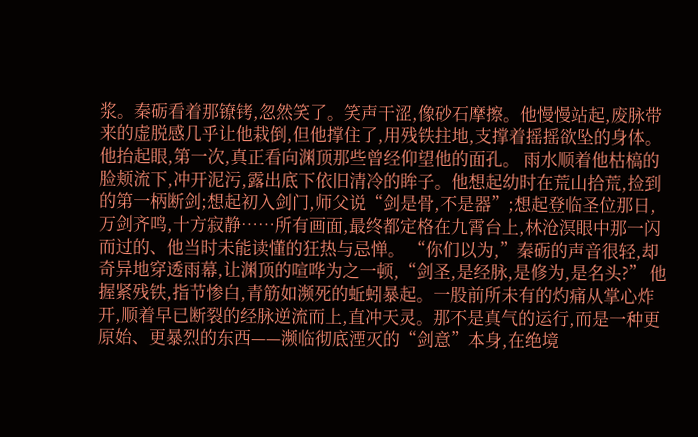浆。秦砺看着那镣铐,忽然笑了。笑声干涩,像砂石摩擦。他慢慢站起,废脉带来的虚脱感几乎让他栽倒,但他撑住了,用残铁拄地,支撑着摇摇欲坠的身体。他抬起眼,第一次,真正看向渊顶那些曾经仰望他的面孔。 雨水顺着他枯槁的脸颊流下,冲开泥污,露出底下依旧清冷的眸子。他想起幼时在荒山拾荒,捡到的第一柄断剑;想起初入剑门,师父说“剑是骨,不是器”;想起登临圣位那日,万剑齐鸣,十方寂静……所有画面,最终都定格在九霄台上,林沧溟眼中那一闪而过的、他当时未能读懂的狂热与忌惮。 “你们以为,”秦砺的声音很轻,却奇异地穿透雨幕,让渊顶的喧哗为之一顿,“剑圣,是经脉,是修为,是名头?” 他握紧残铁,指节惨白,青筋如濒死的蚯蚓暴起。一股前所未有的灼痛从掌心炸开,顺着早已断裂的经脉逆流而上,直冲天灵。那不是真气的运行,而是一种更原始、更暴烈的东西——濒临彻底湮灭的“剑意”本身,在绝境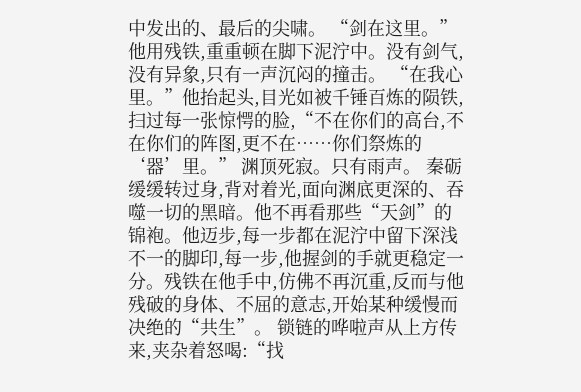中发出的、最后的尖啸。 “剑在这里。”他用残铁,重重顿在脚下泥泞中。没有剑气,没有异象,只有一声沉闷的撞击。 “在我心里。”他抬起头,目光如被千锤百炼的陨铁,扫过每一张惊愕的脸,“不在你们的高台,不在你们的阵图,更不在……你们祭炼的‘器’里。” 渊顶死寂。只有雨声。 秦砺缓缓转过身,背对着光,面向渊底更深的、吞噬一切的黑暗。他不再看那些“天剑”的锦袍。他迈步,每一步都在泥泞中留下深浅不一的脚印,每一步,他握剑的手就更稳定一分。残铁在他手中,仿佛不再沉重,反而与他残破的身体、不屈的意志,开始某种缓慢而决绝的“共生”。 锁链的哗啦声从上方传来,夹杂着怒喝:“找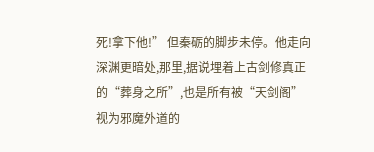死!拿下他!” 但秦砺的脚步未停。他走向深渊更暗处,那里,据说埋着上古剑修真正的“葬身之所”,也是所有被“天剑阁”视为邪魔外道的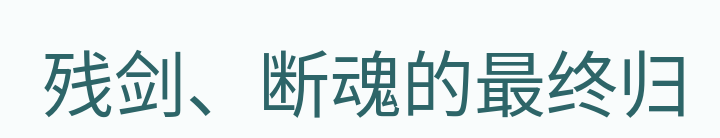残剑、断魂的最终归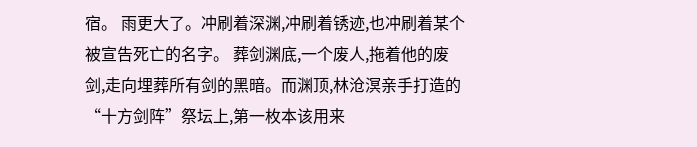宿。 雨更大了。冲刷着深渊,冲刷着锈迹,也冲刷着某个被宣告死亡的名字。 葬剑渊底,一个废人,拖着他的废剑,走向埋葬所有剑的黑暗。而渊顶,林沧溟亲手打造的“十方剑阵”祭坛上,第一枚本该用来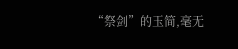“祭剑”的玉简,毫无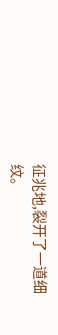征兆地,裂开了一道细纹。